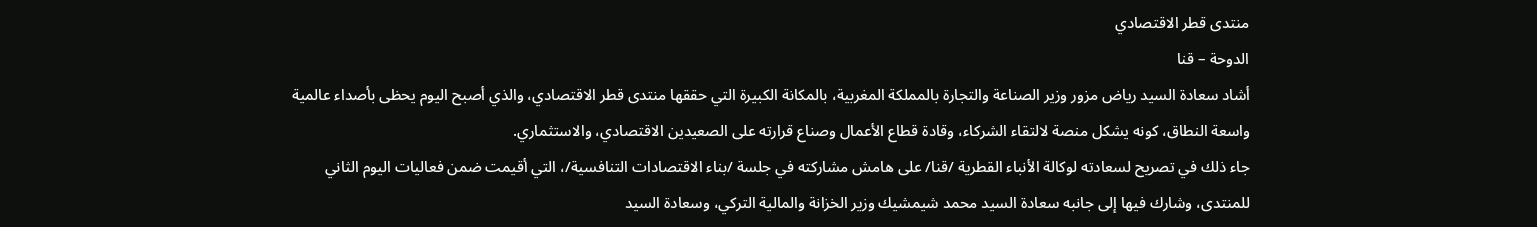منتدى قطر الاقتصادي
الدوحة – قنا
أشاد سعادة السيد رياض مزور وزير الصناعة والتجارة بالمملكة المغربية، بالمكانة الكبيرة التي حققها منتدى قطر الاقتصادي، والذي أصبح اليوم يحظى بأصداء عالمية واسعة النطاق، كونه يشكل منصة لالتقاء الشركاء، وقادة قطاع الأعمال وصناع قرارته على الصعيدين الاقتصادي، والاستثماري.
جاء ذلك في تصريح لسعادته لوكالة الأنباء القطرية /قنا/ على هامش مشاركته في جلسة /بناء الاقتصادات التنافسية/، التي أقيمت ضمن فعاليات اليوم الثاني للمنتدى، وشارك فيها إلى جانبه سعادة السيد محمد شيمشيك وزير الخزانة والمالية التركي، وسعادة السيد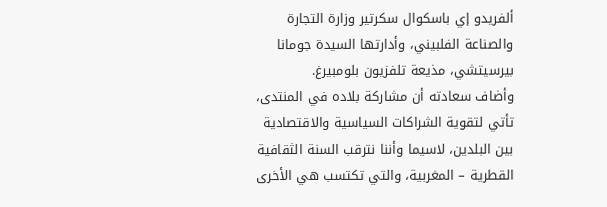ألفريدو إي باسكوال سكرتير وزارة التجارة والصناعة الفلبيني، وأدارتها السيدة جومانا بيرسيتشي، مذيعة تلفزيون بلومبيرغ.
وأضاف سعادته أن مشاركة بلاده في المنتدى، تأتي لتقوية الشراكات السياسية والاقتصادية بين البلدين، لاسيما وأننا نترقب السنة الثقافية القطرية – المغربية، والتي تكتسب هي الأخرى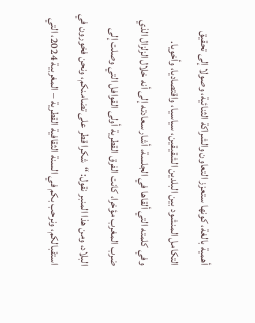أهمية بالغة، كونها ستعزز التعاون والشراكة الثنائية، وصولا إلى تحقيق التكامل المنشود بين البلدين الشقيقين، سياسيا، واقتصاديا، وأخويا.
وفي كلمته التي ألقاها في الجلسة، أشار سعادته إلى أنه خلال الزلزال الذي ضرب المغرب مؤخرا، كانت الفرق القطرية أولى القوافل التي وصلت إلى البلاد، ومن هذا المنبر نقول: “شكرا قطر على تضامنكم، ونحن فخورون في استقبالكم، ونرحب بكم في السنة الثقافية القطرية – المغربية 2024، التي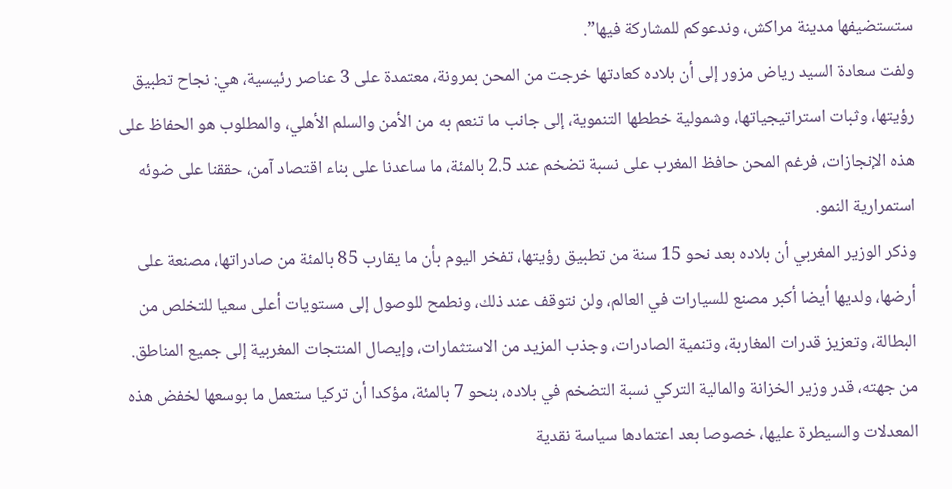ستستضيفها مدينة مراكش، وندعوكم للمشاركة فيها”.
ولفت سعادة السيد رياض مزور إلى أن بلاده كعادتها خرجت من المحن بمرونة، معتمدة على 3 عناصر رئيسية، هي: نجاح تطبيق رؤيتها، وثبات استراتيجياتها، وشمولية خططها التنموية، إلى جانب ما تنعم به من الأمن والسلم الأهلي، والمطلوب هو الحفاظ على هذه الإنجازات، فرغم المحن حافظ المغرب على نسبة تضخم عند 2.5 بالمئة، ما ساعدنا على بناء اقتصاد آمن، حققنا على ضوئه استمرارية النمو.
وذكر الوزير المغربي أن بلاده بعد نحو 15 سنة من تطبيق رؤيتها، تفخر اليوم بأن ما يقارب 85 بالمئة من صادراتها، مصنعة على أرضها، ولديها أيضا أكبر مصنع للسيارات في العالم، ولن نتوقف عند ذلك، ونطمح للوصول إلى مستويات أعلى سعيا للتخلص من البطالة، وتعزيز قدرات المغاربة، وتنمية الصادرات، وجذب المزيد من الاستثمارات، وإيصال المنتجات المغربية إلى جميع المناطق.
من جهته، قدر وزير الخزانة والمالية التركي نسبة التضخم في بلاده، بنحو 7 بالمئة، مؤكدا أن تركيا ستعمل ما بوسعها لخفض هذه المعدلات والسيطرة عليها، خصوصا بعد اعتمادها سياسة نقدية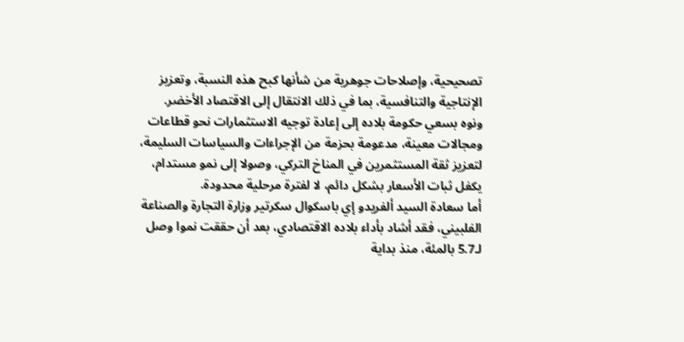تصحيحية، وإصلاحات جوهرية من شأنها كبح هذه النسبة، وتعزيز الإنتاجية والتنافسية، بما في ذلك الانتقال إلى الاقتصاد الأخضر.
ونوه بسعي حكومة بلاده إلى إعادة توجيه الاستثمارات نحو قطاعات ومجالات معينة، مدعومة بحزمة من الإجراءات والسياسات السليمة، لتعزيز ثقة المستثمرين في المناخ التركي، وصولا إلى نمو مستدام، يكفل ثبات الأسعار بشكل دائم، لا لفترة مرحلية محدودة.
أما سعادة السيد ألفريدو إي باسكوال سكرتير وزارة التجارة والصناعة الفلبيني، فقد أشاد بأداء بلاده الاقتصادي، بعد أن حققت نموا وصل لـ5.7 بالمئة، منذ بداية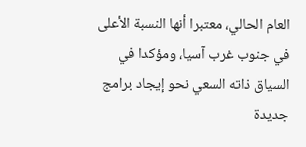العام الحالي، معتبرا أنها النسبة الأعلى في جنوب غرب آسيا، ومؤكدا في السياق ذاته السعي نحو إيجاد برامج جديدة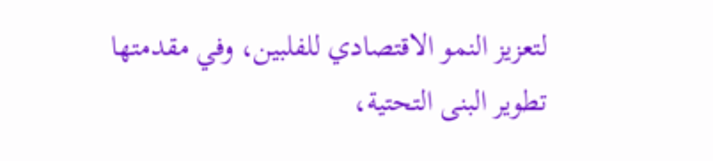لتعزيز النمو الاقتصادي للفلبين، وفي مقدمتها تطوير البنى التحتية،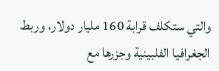والتي ستكلف قرابة 160 مليار دولار، وربط الجغرافيا الفلبينية وجزرها مع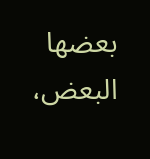بعضها البعض،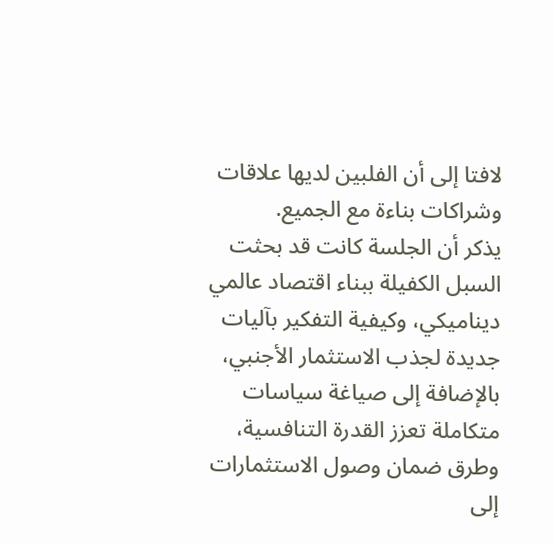لافتا إلى أن الفلبين لديها علاقات وشراكات بناءة مع الجميع.
يذكر أن الجلسة كانت قد بحثت السبل الكفيلة ببناء اقتصاد عالمي ديناميكي، وكيفية التفكير بآليات جديدة لجذب الاستثمار الأجنبي، بالإضافة إلى صياغة سياسات متكاملة تعزز القدرة التنافسية، وطرق ضمان وصول الاستثمارات إلى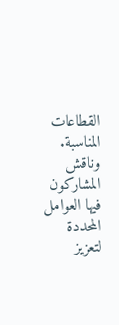القطاعات المناسبة.
وناقش المشاركون فيها العوامل المحددة لتعزيز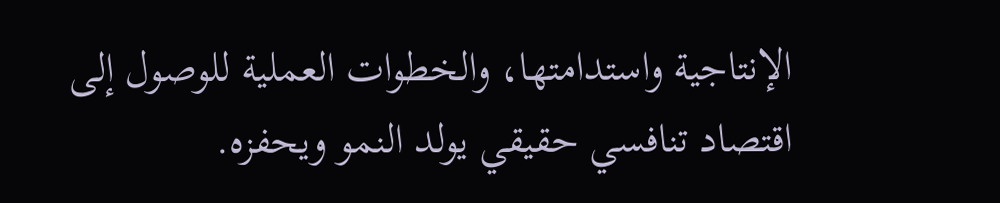الإنتاجية واستدامتها، والخطوات العملية للوصول إلى اقتصاد تنافسي حقيقي يولد النمو ويحفزه.